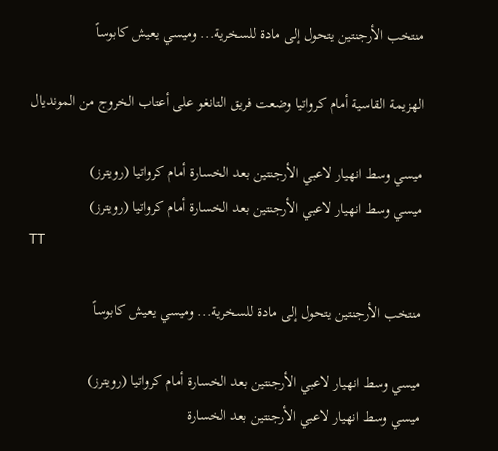منتخب الأرجنتين يتحول إلى مادة للسخرية... وميسي يعيش كابوساً

الهزيمة القاسية أمام كرواتيا وضعت فريق التانغو على أعتاب الخروج من المونديال

ميسي وسط انهيار لاعبي الأرجنتين بعد الخسارة أمام كرواتيا (رويترز)
ميسي وسط انهيار لاعبي الأرجنتين بعد الخسارة أمام كرواتيا (رويترز)
TT

منتخب الأرجنتين يتحول إلى مادة للسخرية... وميسي يعيش كابوساً

ميسي وسط انهيار لاعبي الأرجنتين بعد الخسارة أمام كرواتيا (رويترز)
ميسي وسط انهيار لاعبي الأرجنتين بعد الخسارة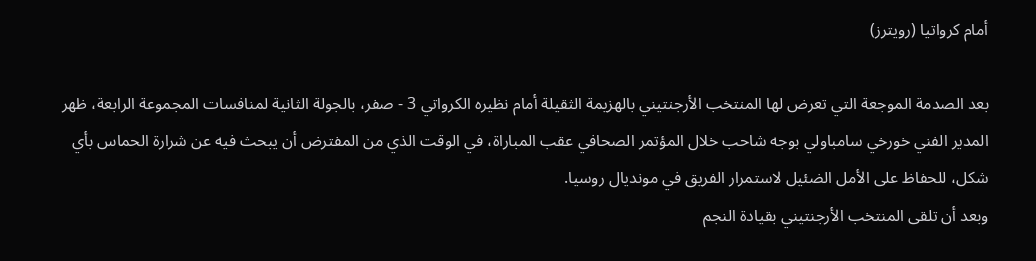أمام كرواتيا (رويترز)

بعد الصدمة الموجعة التي تعرض لها المنتخب الأرجنتيني بالهزيمة الثقيلة أمام نظيره الكرواتي 3 - صفر، بالجولة الثانية لمنافسات المجموعة الرابعة، ظهر المدير الفني خورخي سامباولي بوجه شاحب خلال المؤتمر الصحافي عقب المباراة، في الوقت الذي من المفترض أن يبحث فيه عن شرارة الحماس بأي شكل، للحفاظ على الأمل الضئيل لاستمرار الفريق في مونديال روسيا.
وبعد أن تلقى المنتخب الأرجنتيني بقيادة النجم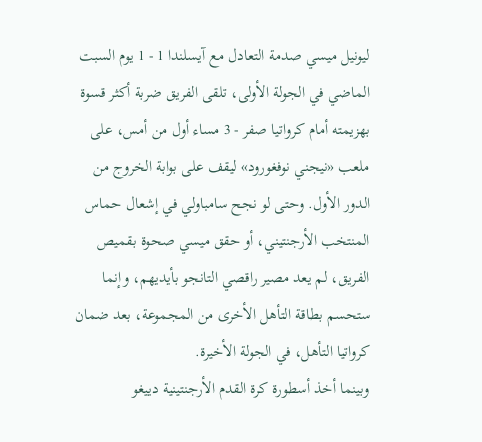ليونيل ميسي صدمة التعادل مع آيسلندا 1 - 1 يوم السبت الماضي في الجولة الأولى، تلقى الفريق ضربة أكثر قسوة بهزيمته أمام كرواتيا صفر - 3 مساء أول من أمس، على ملعب «نيجني نوفغورود» ليقف على بوابة الخروج من الدور الأول. وحتى لو نجح سامباولي في إشعال حماس المنتخب الأرجنتيني، أو حقق ميسي صحوة بقميص الفريق، لم يعد مصير راقصي التانجو بأيديهم، وإنما ستحسم بطاقة التأهل الأخرى من المجموعة، بعد ضمان كرواتيا التأهل، في الجولة الأخيرة.
وبينما أخذ أسطورة كرة القدم الأرجنتينية دييغو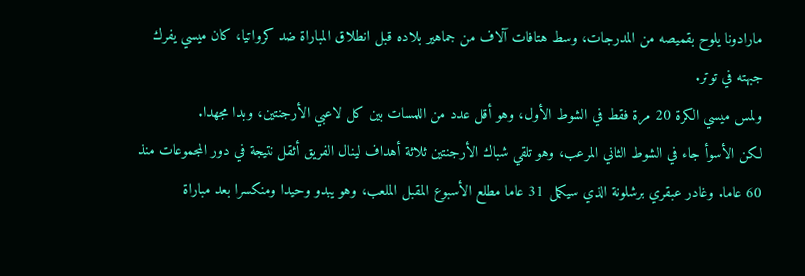مارادونا يلوح بقميصه من المدرجات، وسط هتافات آلاف من جماهير بلاده قبل انطلاق المباراة ضد كرواتيا، كان ميسي يفرك جبهته في توتر.
ولمس ميسي الكرة 20 مرة فقط في الشوط الأول، وهو أقل عدد من اللمسات بين كل لاعبي الأرجنتين، وبدا مجهدا.
لكن الأسوأ جاء في الشوط الثاني المرعب، وهو تلقي شباك الأرجنتين ثلاثة أهداف لينال الفريق أثقل نتيجة في دور المجموعات منذ 60 عاما. وغادر عبقري برشلونة الذي سيكمل 31 عاما مطلع الأسبوع المقبل الملعب، وهو يبدو وحيدا ومنكسرا بعد مباراة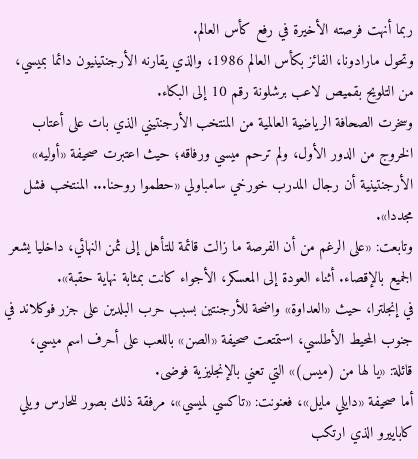ربما أنهت فرصته الأخيرة في رفع كأس العالم.
وتحول مارادونا، الفائز بكأس العالم 1986، والذي يقارنه الأرجنتينيون دائما بميسي، من التلويح بقميص لاعب برشلونة رقم 10 إلى البكاء.
وسخرت الصحافة الرياضية العالمية من المنتخب الأرجنتيني الذي بات على أعتاب الخروج من الدور الأول، ولم ترحم ميسي ورفاقه؛ حيث اعتبرت صحيفة «أوليه» الأرجنتينية أن رجال المدرب خورخي سامباولي «حطموا روحنا... المنتخب فشل مجددا».
وتابعت: «على الرغم من أن الفرصة ما زالت قائمة للتأهل إلى ثمن النهائي، داخليا يشعر الجميع بالإقصاء. أثناء العودة إلى المعسكر، الأجواء كانت بمثابة نهاية حقبة».
في إنجلترا، حيث «العداوة» واضحة للأرجنتين بسبب حرب البلدين على جزر فوكلاند في جنوب المحيط الأطلسي، استمتعت صحيفة «الصن» باللعب على أحرف اسم ميسي، قائلة: «يا لها من (ميس)» التي تعني بالإنجليزية فوضى.
أما صحيفة «دايلي مايل»، فعنونت: «تاكسي لميسي»، مرفقة ذلك بصور للحارس ويلي كاباييرو الذي ارتكب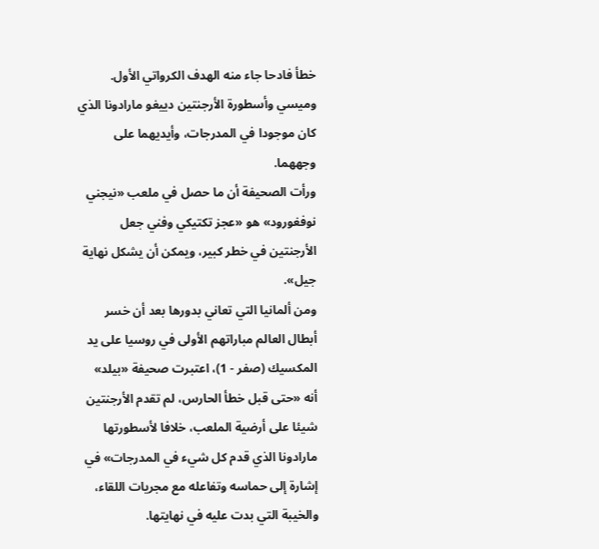خطأ فادحا جاء منه الهدف الكرواتي الأول. وميسي وأسطورة الأرجنتين دييغو مارادونا الذي كان موجودا في المدرجات، وأيديهما على وجههما.
ورأت الصحيفة أن ما حصل في ملعب «نيجني نوفغورود» هو «عجز تكتيكي وفني جعل الأرجنتين في خطر كبير، ويمكن أن يشكل نهاية جيل».
ومن ألمانيا التي تعاني بدورها بعد أن خسر أبطال العالم مباراتهم الأولى في روسيا على يد المكسيك (صفر - 1)، اعتبرت صحيفة «بيلد» أنه «حتى قبل خطأ الحارس، لم تقدم الأرجنتين شيئا على أرضية الملعب، خلافا لأسطورتها مارادونا الذي قدم كل شيء في المدرجات» في إشارة إلى حماسه وتفاعله مع مجريات اللقاء، والخيبة التي بدت عليه في نهايتها.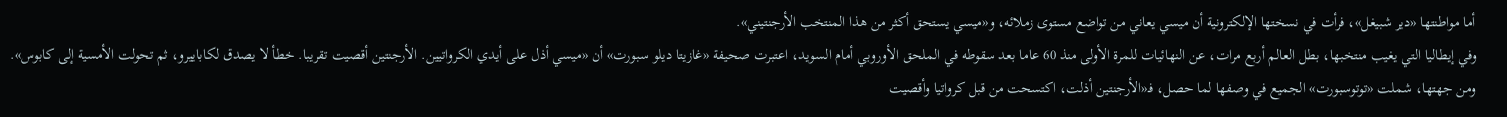أما مواطنتها «دير شبيغل»، فرأت في نسختها الإلكترونية أن ميسي يعاني من تواضع مستوى زملائه، و«ميسي يستحق أكثر من هذا المنتخب الأرجنتيني».
وفي إيطاليا التي يغيب منتخبها، بطل العالم أربع مرات، عن النهائيات للمرة الأولى منذ 60 عاما بعد سقوطه في الملحق الأوروبي أمام السويد، اعتبرت صحيفة «غازيتا ديلو سبورت» أن «ميسي أذل على أيدي الكرواتيين. الأرجنتين أقصيت تقريبا. خطأ لا يصدق لكاباييرو، ثم تحولت الأمسية إلى كابوس».
ومن جهتها، شملت «توتوسبورت» الجميع في وصفها لما حصل، فـ«الأرجنتين أذلت، اكتسحت من قبل كرواتيا وأقصيت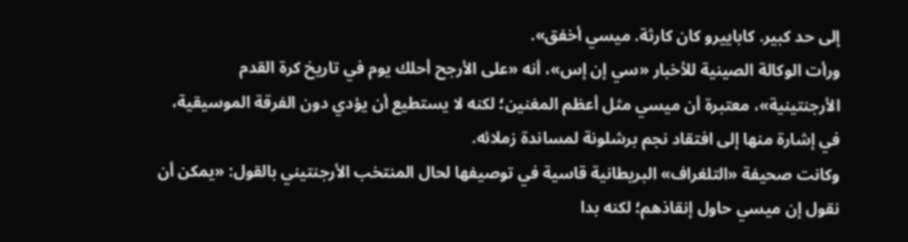إلى حد كبير. كاباييرو كان كارثة. ميسي أخفق».
ورأت الوكالة الصينية للأخبار «سي إن إس»، أنه «على الأرجح أحلك يوم في تاريخ كرة القدم الأرجنتينية»، معتبرة أن ميسي مثل أعظم المغنين؛ لكنه لا يستطيع أن يؤدي دون الفرقة الموسيقية، في إشارة منها إلى افتقاد نجم برشلونة لمساندة زملائه.
وكانت صحيفة «التلغراف» البريطانية قاسية في توصيفها لحال المنتخب الأرجنتيني بالقول: «يمكن أن نقول إن ميسي حاول إنقاذهم؛ لكنه بدا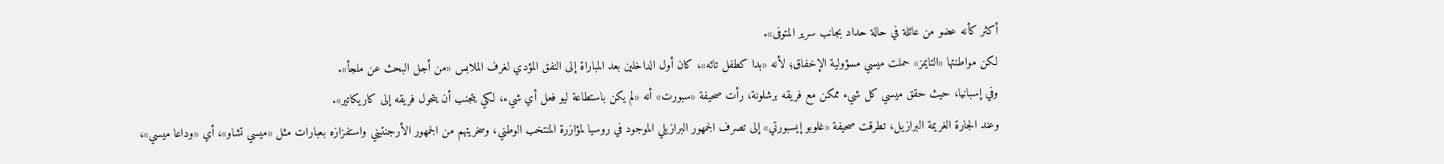أكثر كأنه عضو من عائلة في حالة حداد بجانب سرير المتوفى».
لكن مواطنتها «التايمز» حملت ميسي مسؤولية الإخفاق؛ لأنه «بدا كطفل تائه»، كان أول الداخلين بعد المباراة إلى النفق المؤدي لغرف الملابس «من أجل البحث عن ملجأ».
وفي إسبانيا، حيث حقق ميسي كل شيء ممكن مع فريقه برشلونة، رأت صحيفة «سبورت» أنه «لم يكن باستطاعة ليو فعل أي شيء، لكي يتجنب أن يتحول فريقه إلى كاريكاتير».
وعند الجارة الغريمة البرازيل، تطرقت صحيفة «غلوبو إيسبورتي» إلى تصرف الجمهور البرازيلي الموجود في روسيا لمؤازرة المنتخب الوطني، وسخريتهم من الجمهور الأرجنتيني واستفزازه بعبارات مثل «ميسي تشاو»، أي «وداعا ميسي»،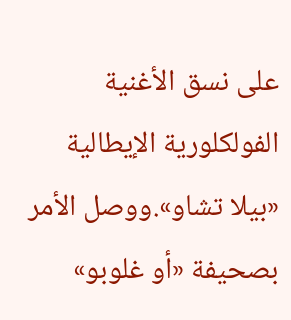على نسق الأغنية الفولكلورية الإيطالية «بيلا تشاو».ووصل الأمر بصحيفة «أو غلوبو»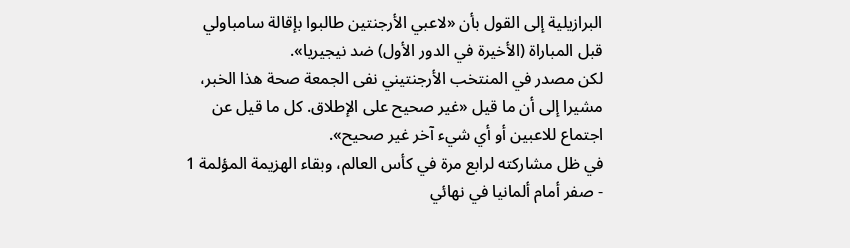البرازيلية إلى القول بأن «لاعبي الأرجنتين طالبوا بإقالة سامباولي قبل المباراة (الأخيرة في الدور الأول) ضد نيجيريا».
لكن مصدر في المنتخب الأرجنتيني نفى الجمعة صحة هذا الخبر، مشيرا إلى أن ما قيل «غير صحيح على الإطلاق. كل ما قيل عن اجتماع للاعبين أو أي شيء آخر غير صحيح».
في ظل مشاركته لرابع مرة في كأس العالم، وبقاء الهزيمة المؤلمة 1 - صفر أمام ألمانيا في نهائي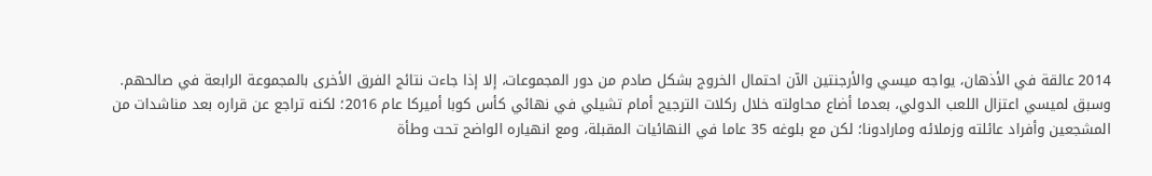2014 عالقة في الأذهان، يواجه ميسي والأرجنتين الآن احتمال الخروج بشكل صادم من دور المجموعات، إلا إذا جاءت نتائج الفرق الأخرى بالمجموعة الرابعة في صالحهم.
وسبق لميسي اعتزال اللعب الدولي، بعدما أضاع محاولته خلال ركلات الترجيح أمام تشيلي في نهائي كأس كوبا أميركا عام 2016؛ لكنه تراجع عن قراره بعد مناشدات من المشجعين وأفراد عائلته وزملائه ومارادونا؛ لكن مع بلوغه 35 عاما في النهائيات المقبلة، ومع انهياره الواضح تحت وطأة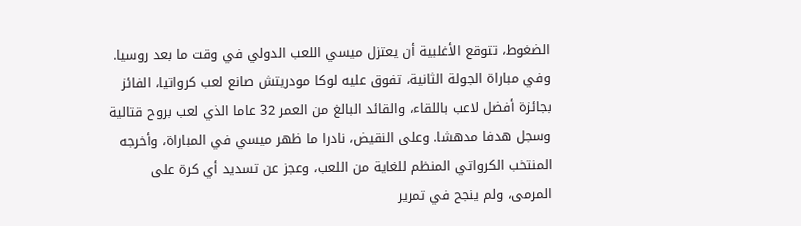الضغوط، تتوقع الأغلبية أن يعتزل ميسي اللعب الدولي في وقت ما بعد روسيا.
وفي مباراة الجولة الثانية، تفوق عليه لوكا مودريتش صانع لعب كرواتيا، الفائز بجائزة أفضل لاعب باللقاء، والقائد البالغ من العمر 32 عاما الذي لعب بروح قتالية وسجل هدفا مدهشا. وعلى النقيض، نادرا ما ظهر ميسي في المباراة، وأخرجه المنتخب الكرواتي المنظم للغاية من اللعب، وعجز عن تسديد أي كرة على المرمى، ولم ينجح في تمرير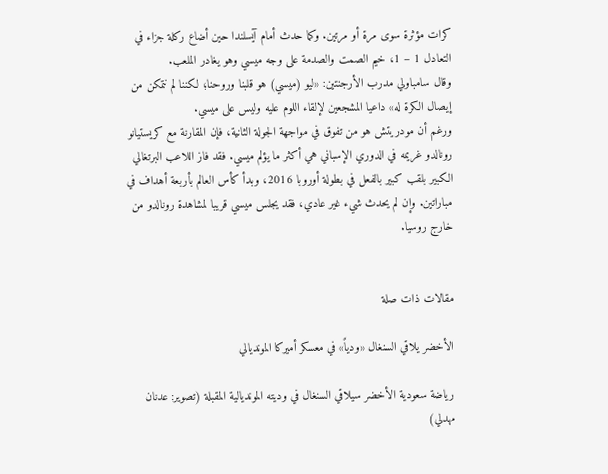كرات مؤثرة سوى مرة أو مرتين. وكما حدث أمام آيسلندا حين أضاع ركلة جزاء في التعادل 1 – 1، خيم الصمت والصدمة على وجه ميسي وهو يغادر الملعب.
وقال سامباولي مدرب الأرجنتين: «ليو (ميسي) هو قلبنا وروحنا؛ لكننا لم نتمكن من إيصال الكرة له» داعيا المشجعين لإلقاء اللوم عليه وليس على ميسي.
ورغم أن مودريتش هو من تفوق في مواجهة الجولة الثانية، فإن المقارنة مع كريستيانو رونالدو غريمه في الدوري الإسباني هي أكثر ما يؤلم ميسي. فقد فاز اللاعب البرتغالي الكبير بلقب كبير بالفعل في بطولة أوروبا 2016، وبدأ كأس العالم بأربعة أهداف في مباراتين. وإن لم يحدث شيء غير عادي، فقد يجلس ميسي قريبا لمشاهدة رونالدو من خارج روسيا.


مقالات ذات صلة

الأخضر يلاقي السنغال «ودياً» في معسكر أميركا المونديالي

رياضة سعودية الأخضر سيلاقي السنغال في وديته المونديالية المقبلة (تصوير: عدنان مهدلي)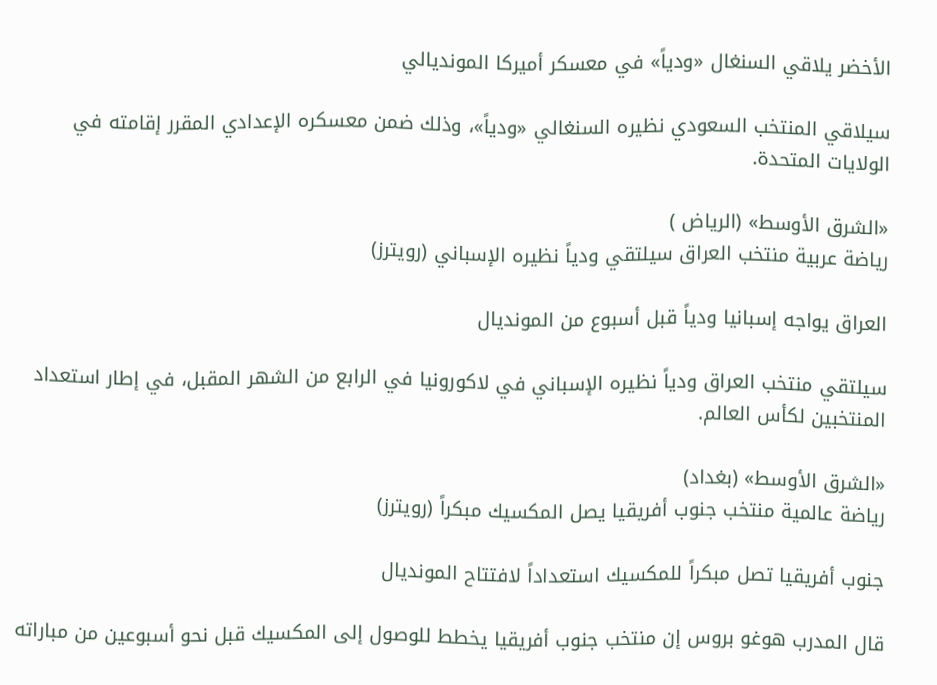الأخضر يلاقي السنغال «ودياً» في معسكر أميركا المونديالي

سيلاقي المنتخب السعودي نظيره السنغالي «ودياً»، وذلك ضمن معسكره الإعدادي المقرر إقامته في الولايات المتحدة.

«الشرق الأوسط» (الرياض )
رياضة عربية منتخب العراق سيلتقي ودياً نظيره الإسباني (رويترز)

العراق يواجه إسبانيا ودياً قبل أسبوع من المونديال

سيلتقي منتخب العراق ودياً نظيره الإسباني في لاكورونيا في الرابع من الشهر المقبل، في إطار استعداد المنتخبين لكأس العالم.

«الشرق الأوسط» (بغداد)
رياضة عالمية منتخب جنوب أفريقيا يصل المكسيك مبكراً (رويترز)

جنوب أفريقيا تصل مبكراً للمكسيك استعداداً لافتتاح المونديال

قال المدرب هوغو بروس إن منتخب جنوب أفريقيا يخطط للوصول إلى المكسيك قبل نحو أسبوعين من مباراته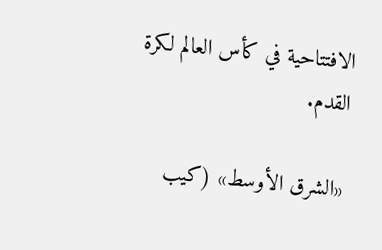الافتتاحية في كأس العالم لكرة القدم.

«الشرق الأوسط» (كيب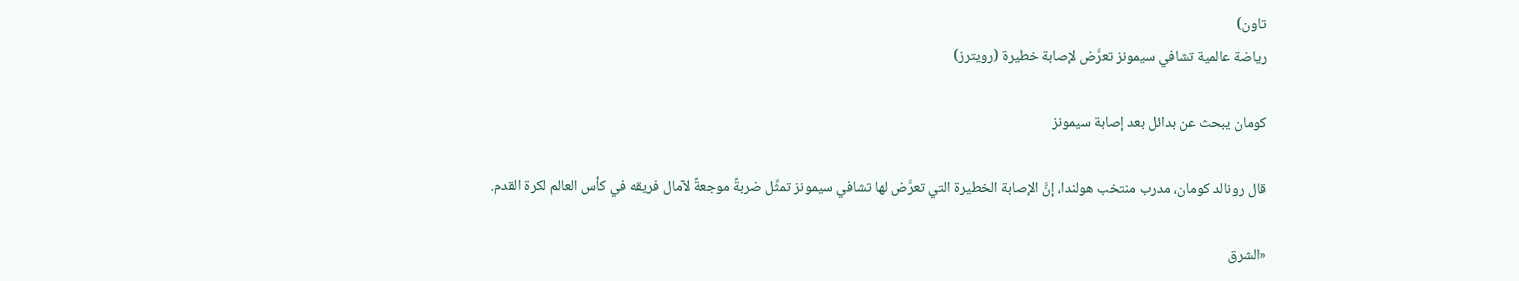تاون)
رياضة عالمية تشافي سيمونز تعرَّض لإصابة خطيرة (رويترز)

كومان يبحث عن بدائل بعد إصابة سيمونز

قال رونالد كومان، مدرب منتخب هولندا، إنَّ الإصابة الخطيرة التي تعرَّض لها تشافي سيمونز تمثِّل ضربةً موجعةً لآمال فريقه في كأس العالم لكرة القدم.

«الشرق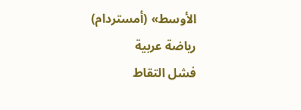الأوسط» (أمستردام)
رياضة عربية
فشل التقاط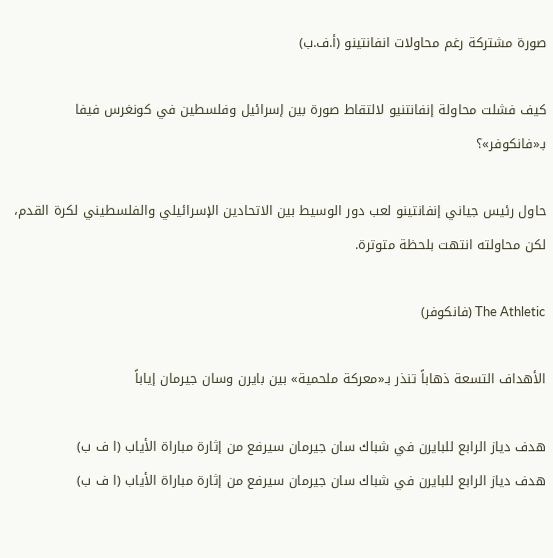صورة مشتركة رغم محاولات انفانتينو (أ.ف.ب)

كيف فشلت محاولة إنفانتنيو لالتقاط صورة بين إسرائيل وفلسطين في كونغرس فيفا بـ«فانكوفر»؟

حاول رئيس جياني إنفانتينو لعب دور الوسيط بين الاتحادين الإسرائيلي والفلسطيني لكرة القدم، لكن محاولته انتهت بلحظة متوترة.

The Athletic (فانكوفر)

الأهداف التسعة ذهاباً تنذر بـ«معركة ملحمية» بين بايرن وسان جيرمان إياباً

هدف دياز الرابع للبايرن في شباك سان جيرمان سيرفع من إثارة مباراة الأياب (ا ف ب)
هدف دياز الرابع للبايرن في شباك سان جيرمان سيرفع من إثارة مباراة الأياب (ا ف ب)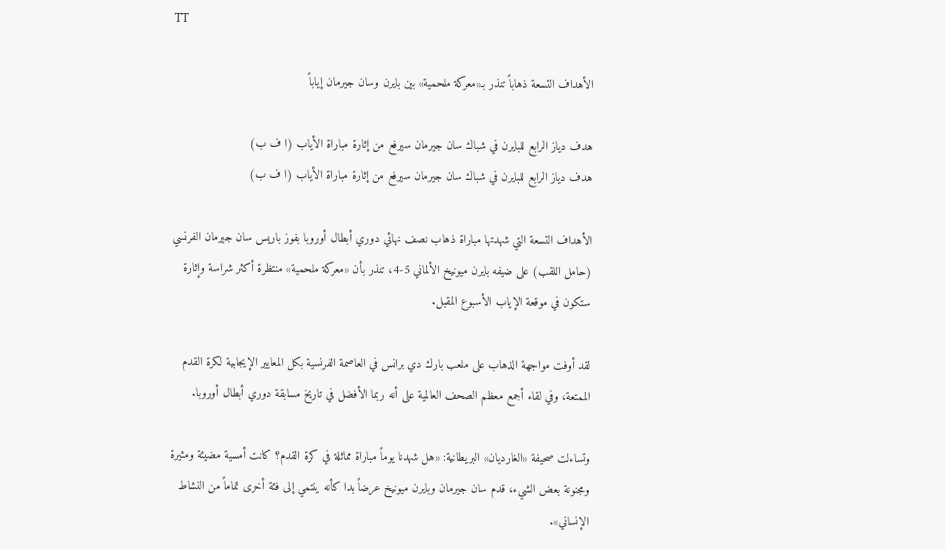TT

الأهداف التسعة ذهاباً تنذر بـ«معركة ملحمية» بين بايرن وسان جيرمان إياباً

هدف دياز الرابع للبايرن في شباك سان جيرمان سيرفع من إثارة مباراة الأياب (ا ف ب)
هدف دياز الرابع للبايرن في شباك سان جيرمان سيرفع من إثارة مباراة الأياب (ا ف ب)

الأهداف التسعة التي شهدتها مباراة ذهاب نصف نهائي دوري أبطال أوروبا بفوز باريس سان جيرمان الفرنسي (حامل اللقب) على ضيفه بايرن ميونيخ الألماني 5-4، تنذر بأن «معركة ملحمية» منتظرة أكثر شراسة وإثارة ستكون في موقعة الإياب الأسبوع المقبل.

لقد أوفت مواجهة الذهاب على ملعب بارك دي برانس في العاصمة الفرنسية بكل المعايير الإيجابية لكرة القدم الممتعة، وفي لقاء أجمع معظم الصحف العالمية على أنه ربما الأفضل في تاريخ مسابقة دوري أبطال أوروبا.

وتساءلت صحيفة «الغارديان» البريطانية: «هل شهدنا يوماً مباراة مماثلة في كرة القدم؟ كانت أمسية مضيئة ومثيرة ومجنونة بعض الشيء، قدم سان جيرمان وبايرن ميونيخ عرضاً بدا كأنه ينتمي إلى فئة أخرى تماماً من النشاط الإنساني».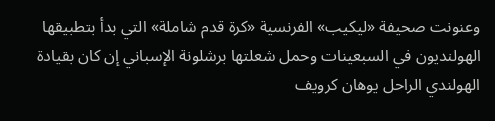وعنونت صحيفة «ليكيب» الفرنسية «كرة قدم شاملة» التي بدأ بتطبيقها الهولنديون في السبعينات وحمل شعلتها برشلونة الإسباني إن كان بقيادة الهولندي الراحل يوهان كرويف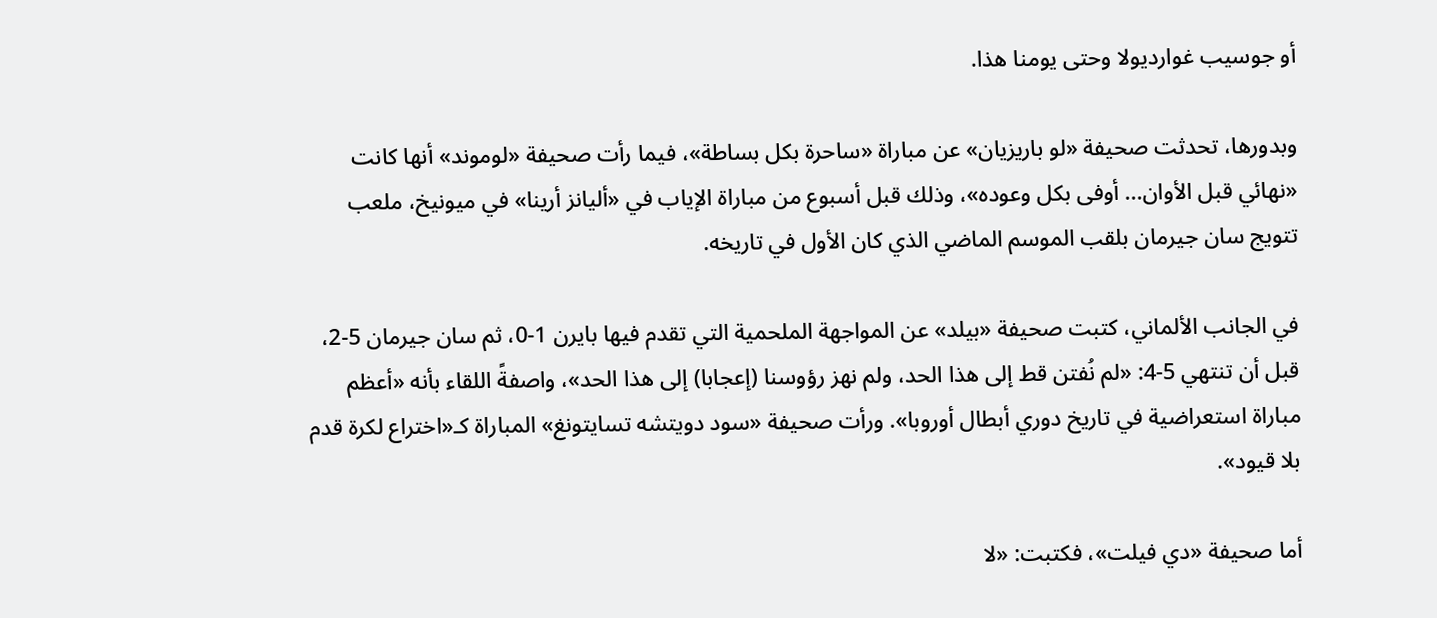أو جوسيب غوارديولا وحتى يومنا هذا.

وبدورها، تحدثت صحيفة «لو باريزيان» عن مباراة «ساحرة بكل بساطة»، فيما رأت صحيفة «لوموند» أنها كانت «نهائي قبل الأوان... أوفى بكل وعوده»، وذلك قبل أسبوع من مباراة الإياب في «أليانز أرينا» في ميونيخ، ملعب تتويج سان جيرمان بلقب الموسم الماضي الذي كان الأول في تاريخه.

في الجانب الألماني، كتبت صحيفة «بيلد» عن المواجهة الملحمية التي تقدم فيها بايرن 1-0، ثم سان جيرمان 5-2، قبل أن تنتهي 5-4: «لم نُفتن قط إلى هذا الحد، ولم نهز رؤوسنا (إعجابا) إلى هذا الحد»، واصفةً اللقاء بأنه «أعظم مباراة استعراضية في تاريخ دوري أبطال أوروبا». ورأت صحيفة «سود دويتشه تسايتونغ» المباراة كـ«اختراع لكرة قدم بلا قيود».

أما صحيفة «دي فيلت»، فكتبت: «لا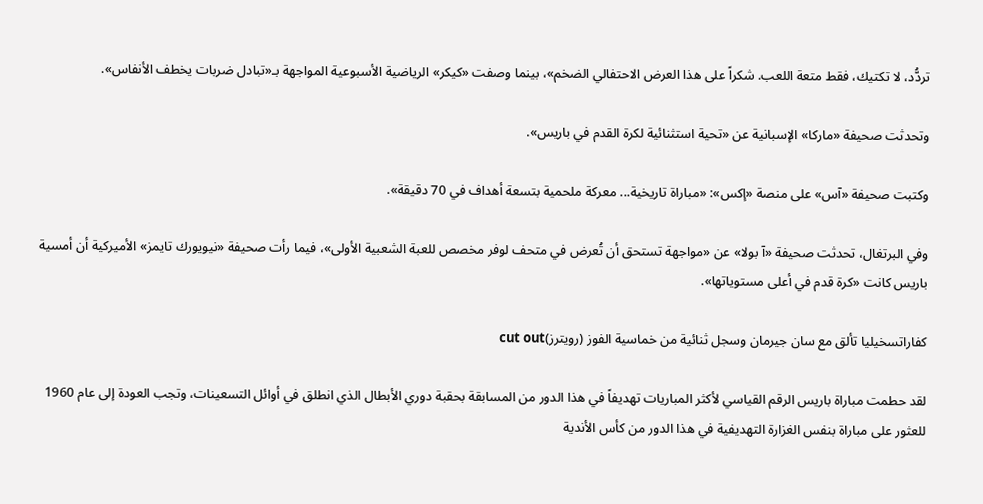تردُّد، لا تكتيك، فقط متعة اللعب. شكراً على هذا العرض الاحتفالي الضخم»، بينما وصفت «كيكر» الرياضية الأسبوعية المواجهة بـ«تبادل ضربات يخطف الأنفاس».

وتحدثت صحيفة «ماركا» الإسبانية عن «تحية استثنائية لكرة القدم في باريس».

وكتبت صحيفة «آس» على منصة «إكس»: «مباراة تاريخية... معركة ملحمية بتسعة أهداف في 70 دقيقة».

وفي البرتغال، تحدثت صحيفة «آ بولا» عن «مواجهة تستحق أن تُعرض في متحف لوفر مخصص للعبة الشعبية الأولى»، فيما رأت صحيفة «نيويورك تايمز» الأميركية أن أمسية باريس كانت «كرة قدم في أعلى مستوياتها».

كفاراتسخيليا تألق مع سان جيرمان وسجل ثنائية من خماسية الفوز (رويترز)cut out

لقد حطمت مباراة باريس الرقم القياسي لأكثر المباريات تهديفاً في هذا الدور من المسابقة بحقبة دوري الأبطال الذي انطلق في أوائل التسعينات، وتجب العودة إلى عام 1960 للعثور على مباراة بنفس الغزارة التهديفية في هذا الدور من كأس الأندية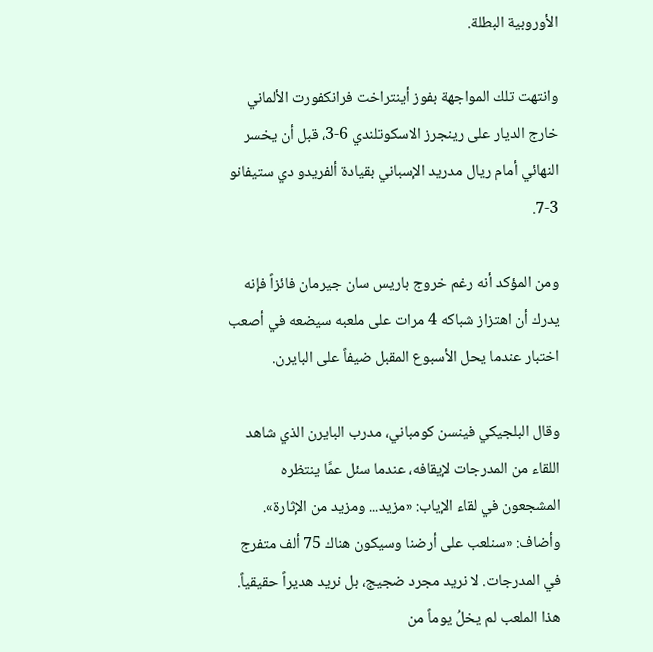الأوروبية البطلة.

وانتهت تلك المواجهة بفوز أينتراخت فرانكفورت الألماني خارج الديار على رينجرز الاسكوتلندي 6-3، قبل أن يخسر النهائي أمام ريال مدريد الإسباني بقيادة ألفريدو دي ستيفانو 3-7.

ومن المؤكد أنه رغم خروج باريس سان جيرمان فائزاً فإنه يدرك أن اهتزاز شباكه 4 مرات على ملعبه سيضعه في أصعب اختبار عندما يحل الأسبوع المقبل ضيفاً على البايرن.

وقال البلجيكي فينسن كومباني، مدرب البايرن الذي شاهد اللقاء من المدرجات لإيقافه، عندما سئل عمَّا ينتظره المشجعون في لقاء الإياب: «مزيد... ومزيد من الإثارة». وأضاف: «سنلعب على أرضنا وسيكون هناك 75 ألف متفرج في المدرجات. لا نريد مجرد ضجيج، بل نريد هديراً حقيقياً. هذا الملعب لم يخلُ يوماً من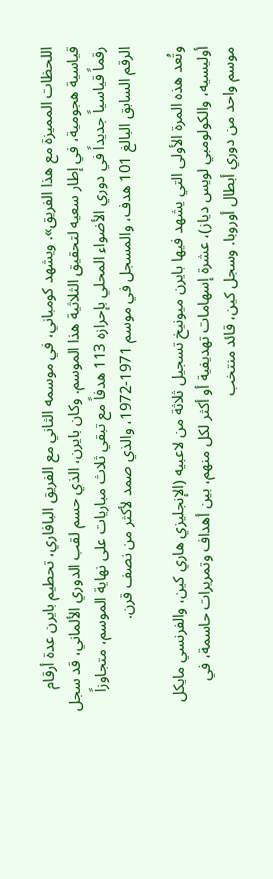اللحظات المميزة مع هذا الفريق». ويشهد كومباني، في موسمه الثاني مع الفريق البافاري، تحطيم بايرن عدة أرقام قياسية هجومية، في إطار سعيه لتحقيق الثلاثية هذا الموسم. وكان بايرن، الذي حسم لقب الدوري الألماني، قد سجل رقماً قياسياً جديداً في دوري الأضواء المحلي بإحرازه 113 هدفاً مع تبقي ثلاث مباريات على نهاية الموسم، متجاوزاً الرقم السابق البالغ 101 هدف، والمسجل في موسم 1971-1972، والذي صمد لأكثر من نصف قرن.

وتُعد هذه المرة الأولى التي يشهد فيها بايرن ميونيخ تسجيل ثلاثة من لاعبيه (الإنجليزي هاري كين، والفرنسي مايكل أوليسيه، والكولومبي لويس دياز)، عشرة إسهامات تهديفية أو أكثر لكل منهم، بين أهداف وتمريرات حاسمة، في موسم واحد من دوري أبطال أوروبا. وسجل كين، قائد منتخب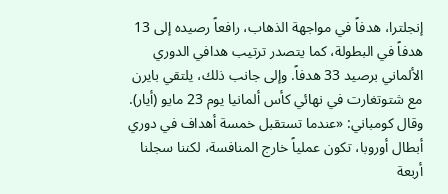إنجلترا، هدفاً في مواجهة الذهاب، رافعاً رصيده إلى 13 هدفاً في البطولة، كما يتصدر ترتيب هدافي الدوري الألماني برصيد 33 هدفاً. وإلى جانب ذلك، يلتقي بايرن مع شتوتغارت في نهائي كأس ألمانيا يوم 23 مايو (أيار). وقال كومباني: «عندما تستقبل خمسة أهداف في دوري أبطال أوروبا، تكون عملياً خارج المنافسة، لكننا سجلنا أربعة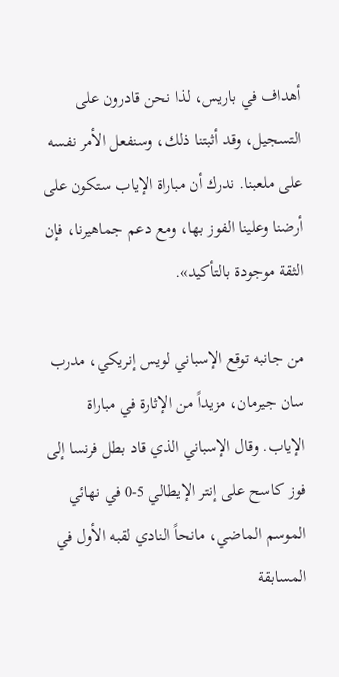أهداف في باريس، لذا نحن قادرون على التسجيل، وقد أثبتنا ذلك، وسنفعل الأمر نفسه على ملعبنا. ندرك أن مباراة الإياب ستكون على أرضنا وعلينا الفوز بها، ومع دعم جماهيرنا، فإن الثقة موجودة بالتأكيد».

من جانبه توقع الإسباني لويس إنريكي، مدرب سان جيرمان، مزيداً من الإثارة في مباراة الإياب. وقال الإسباني الذي قاد بطل فرنسا إلى فوز كاسح على إنتر الإيطالي 5-0 في نهائي الموسم الماضي، مانحاً النادي لقبه الأول في المسابقة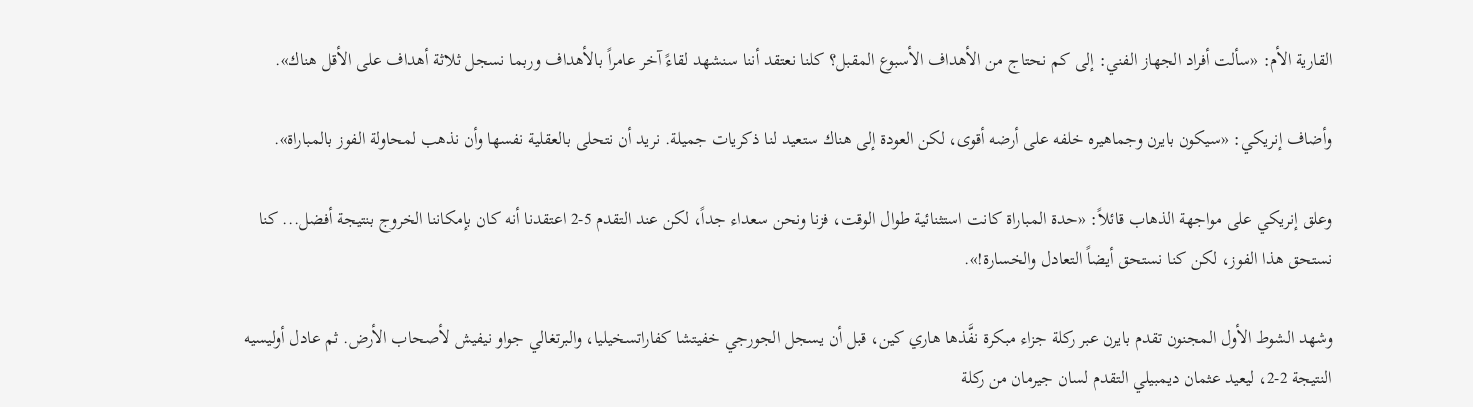القارية الأم: «سألت أفراد الجهاز الفني: إلى كم نحتاج من الأهداف الأسبوع المقبل؟ كلنا نعتقد أننا سنشهد لقاءً آخر عامراً بالأهداف وربما نسجل ثلاثة أهداف على الأقل هناك».

وأضاف إنريكي: «سيكون بايرن وجماهيره خلفه على أرضه أقوى، لكن العودة إلى هناك ستعيد لنا ذكريات جميلة. نريد أن نتحلى بالعقلية نفسها وأن نذهب لمحاولة الفوز بالمباراة».

وعلق إنريكي على مواجهة الذهاب قائلاً: «حدة المباراة كانت استثنائية طوال الوقت، فزنا ونحن سعداء جداً، لكن عند التقدم 5-2 اعتقدنا أنه كان بإمكاننا الخروج بنتيجة أفضل... كنا نستحق هذا الفوز، لكن كنا نستحق أيضاً التعادل والخسارة!».

وشهد الشوط الأول المجنون تقدم بايرن عبر ركلة جزاء مبكرة نفَّذها هاري كين، قبل أن يسجل الجورجي خفيتشا كفاراتسخيليا، والبرتغالي جواو نيفيش لأصحاب الأرض. ثم عادل أوليسيه النتيجة 2-2، ليعيد عثمان ديمبيلي التقدم لسان جيرمان من ركلة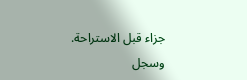جزاء قبل الاستراحة. وسجل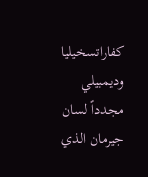كفاراتسخيليا وديمبيلي مجدداً لسان جيرمان الذي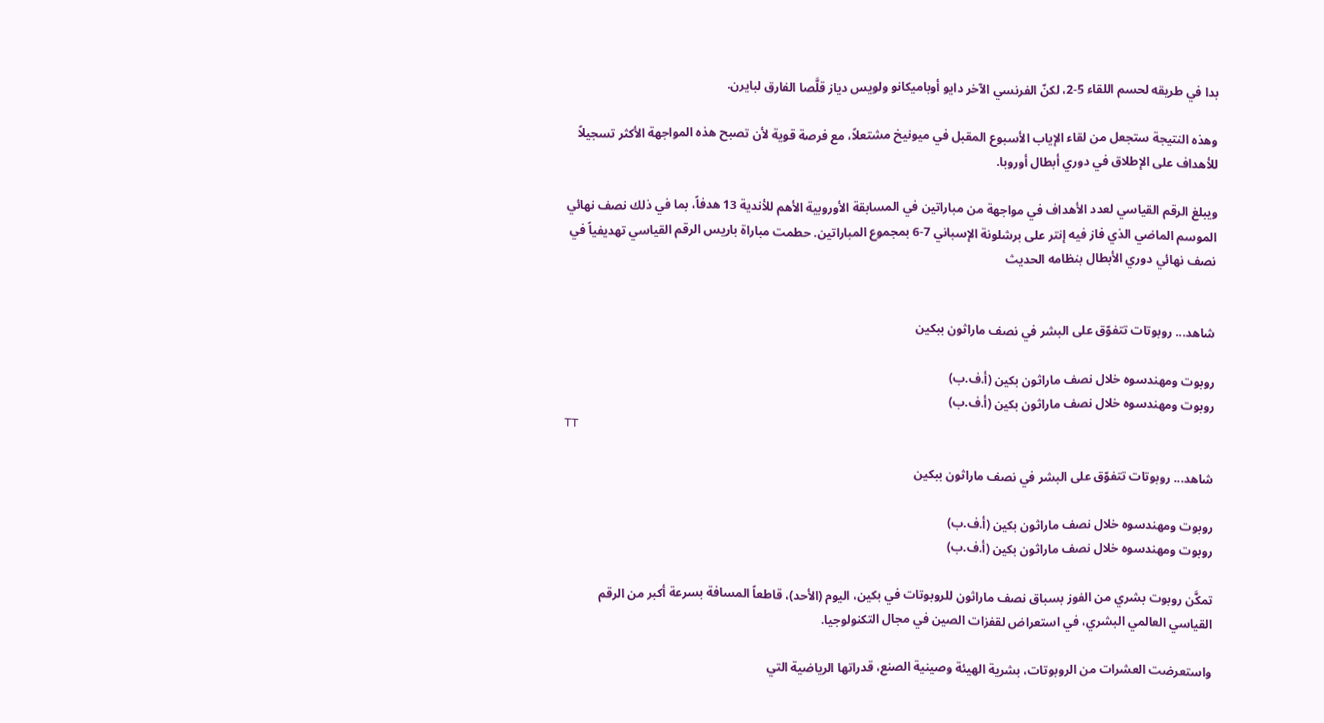بدا في طريقه لحسم اللقاء 5-2، لكنّ الفرنسي الآخر دايو أوباميكانو ولويس دياز قلَّصا الفارق لبايرن.

وهذه النتيجة ستجعل من لقاء الإياب الأسبوع المقبل في ميونيخ مشتعلاً، مع فرصة قوية لأن تصبح هذه المواجهة الأكثر تسجيلاً للأهداف على الإطلاق في دوري أبطال أوروبا.

ويبلغ الرقم القياسي لعدد الأهداف في مواجهة من مباراتين في المسابقة الأوروبية الأهم للأندية 13 هدفاً، بما في ذلك نصف نهائي الموسم الماضي الذي فاز فيه إنتر على برشلونة الإسباني 7-6 بمجموع المباراتين. حطمت مباراة باريس الرقم القياسي تهديفياً في نصف نهائي دوري الأبطال بنظامه الحديث


شاهد... روبوتات تتفوّق على البشر في نصف ماراثون ببكين

روبوت ومهندسوه خلال نصف ماراثون بكين (أ.ف.ب)
روبوت ومهندسوه خلال نصف ماراثون بكين (أ.ف.ب)
TT

شاهد... روبوتات تتفوّق على البشر في نصف ماراثون ببكين

روبوت ومهندسوه خلال نصف ماراثون بكين (أ.ف.ب)
روبوت ومهندسوه خلال نصف ماراثون بكين (أ.ف.ب)

تمكَّن روبوت بشري من الفوز بسباق نصف ماراثون للروبوتات في بكين، اليوم (الأحد)، قاطعاً المسافة بسرعة أكبر من الرقم القياسي العالمي البشري، في استعراض لقفزات الصين في مجال التكنولوجيا.

واستعرضت العشرات ‌من الروبوتات، بشرية الهيئة وصينية الصنع، قدراتها الرياضية التي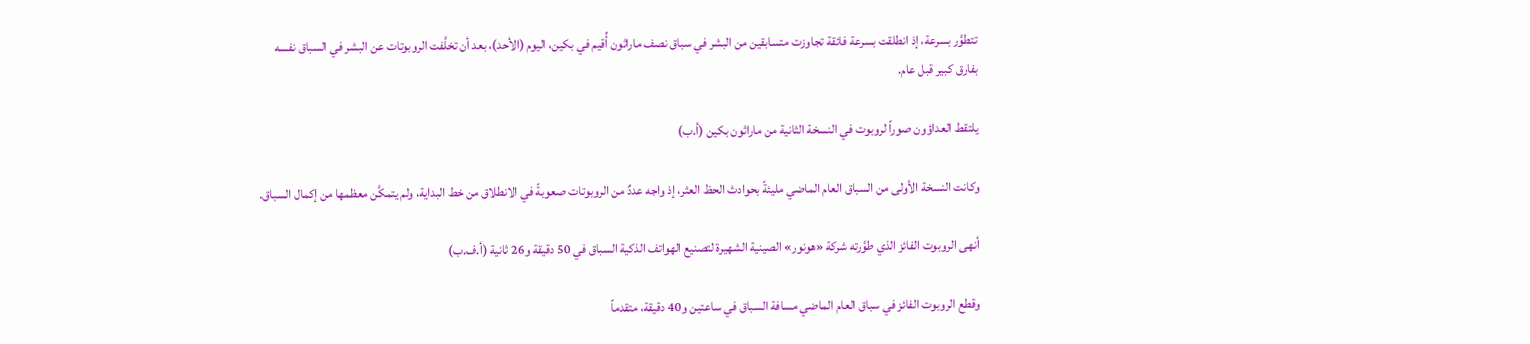تتطوَّر بسرعة، إذ انطلقت بسرعة فائقة تجاوزت متسابقين من البشر في سباق نصف ماراثون أُقيم في بكين، اليوم (الأحد)، بعد أن تخلَّفت الروبوتات عن البشر في السباق نفسه بفارق كبير قبل عام.

يلتقط العداؤون صوراً لروبوت في النسخة الثانية من ماراثون بكين (أ.ب)

وكانت النسخة الأولى من السباق العام الماضي مليئةً بحوادث الحظ العثر، إذ واجه عددٌ من الروبوتات صعوبةً في الانطلاق من خط البداية، ولم يتمكَّن معظمها ‌من إكمال ‌السباق.

أنهى الروبوت الفائز الذي طوَّرته شركة «هونور» الصينية الشهيرة لتصنيع الهواتف الذكية السباق في 50 دقيقة و26 ثانية (أ.ف.ب)

وقطع الروبوت الفائز في سباق ‌العام الماضي مسافة السباق في ساعتين و40 دقيقة، متقدماً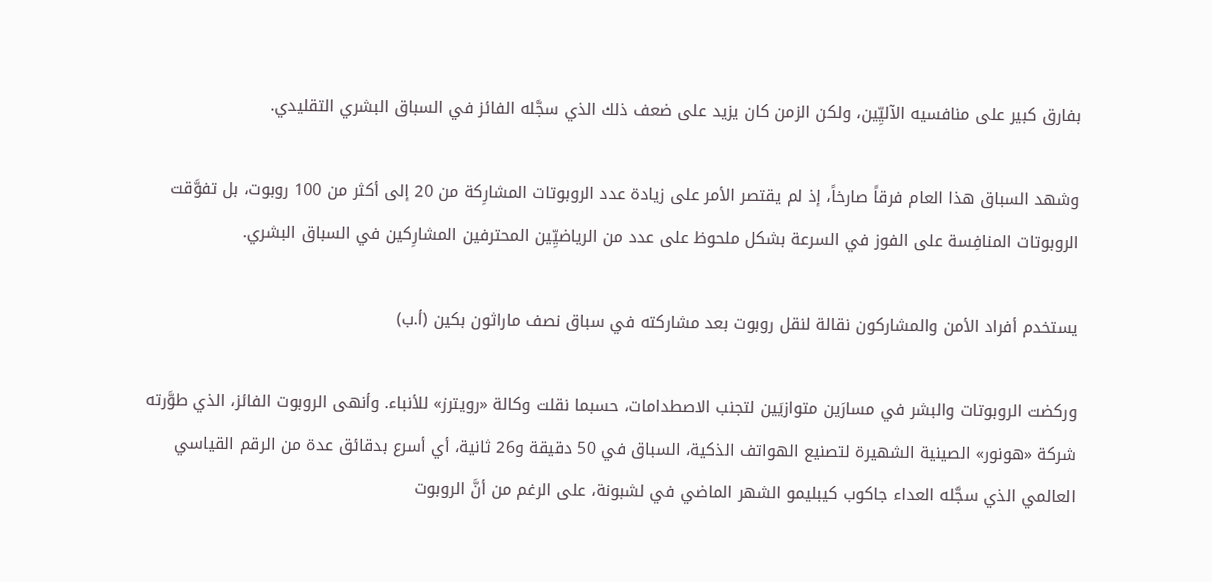بفارق كبير على منافسيه الآليِّين، ولكن الزمن كان يزيد على ضعف ذلك الذي سجَّله الفائز في السباق البشري التقليدي.

وشهد السباق هذا العام فرقاً صارخاً، إذ لم يقتصر الأمر على زيادة عدد الروبوتات المشارِكة من 20 إلى أكثر من 100 روبوت، بل تفوَّقت الروبوتات ‌المنافِسة على الفوز ‌في السرعة بشكل ملحوظ على عدد من الرياضيِّين المحترفين المشارِكين ‌في السباق البشري.

يستخدم أفراد الأمن والمشاركون نقالة لنقل روبوت بعد مشاركته في سباق نصف ماراثون بكين (أ.ب)

وركضت الروبوتات والبشر في مسارَين ‌متوازيَين لتجنب الاصطدامات، حسبما نقلت وكالة «رويترز» للأنباء. وأنهى الروبوت الفائز، الذي طوَّرته شركة «هونور» الصينية الشهيرة لتصنيع الهواتف الذكية، السباق في 50 دقيقة و26 ثانية، أي أسرع بدقائق عدة من الرقم ‌القياسي العالمي الذي سجَّله العداء جاكوب كيبليمو الشهر الماضي في لشبونة، على الرغم من أنَّ الروبوت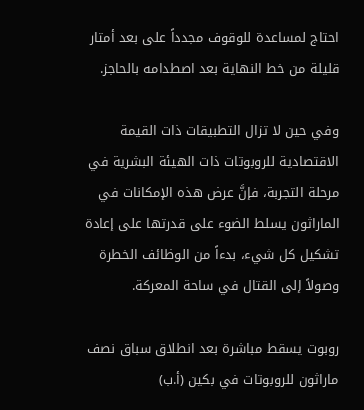احتاج لمساعدة للوقوف مجدداً على بعد أمتار قليلة من خط النهاية بعد اصطدامه بالحاجز.

وفي حين لا تزال التطبيقات ذات القيمة الاقتصادية للروبوتات ذات الهيئة البشرية في مرحلة التجربة، فإنَّ عرض هذه الإمكانات في الماراثون يسلط الضوء على قدرتها على إعادة تشكيل كل شيء، بدءاً من الوظائف الخطرة وصولاً إلى القتال في ساحة المعركة.

روبوت يسقط مباشرة بعد انطلاق سباق نصف ماراثون للروبوتات في بكين (أ.ب)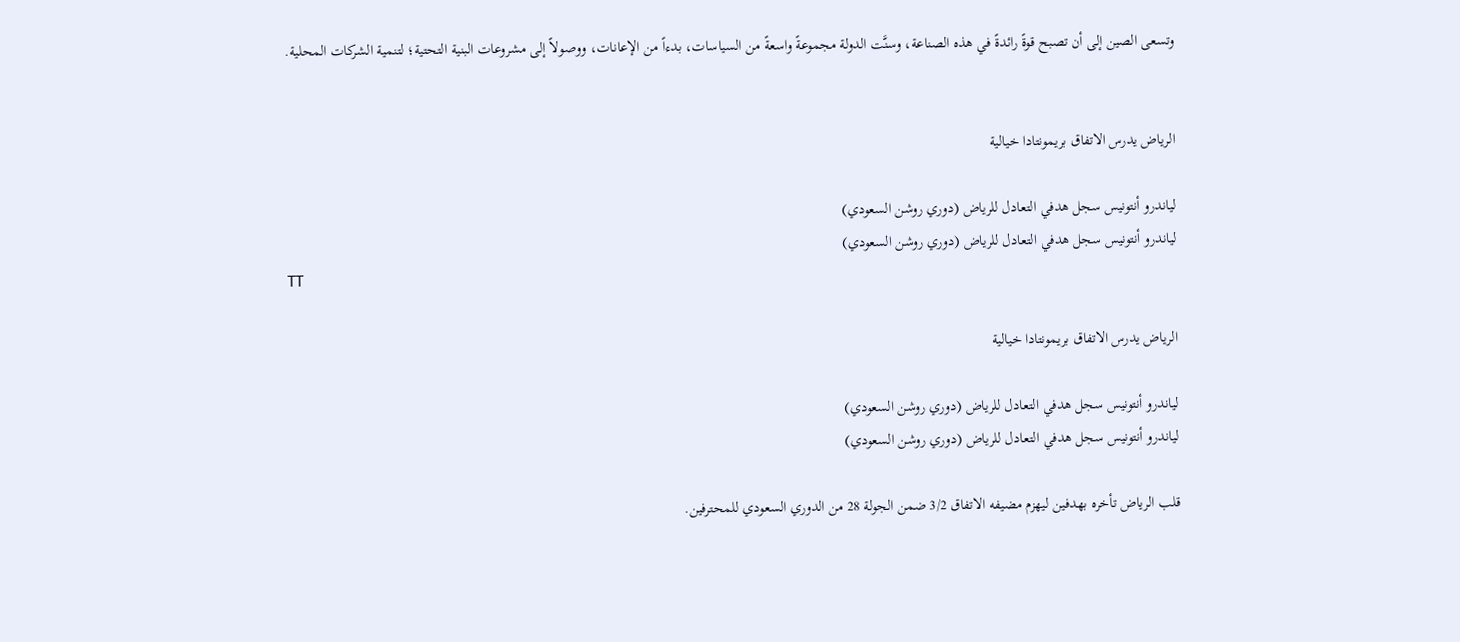وتسعى الصين إلى أن تصبح قوةً رائدةً في هذه الصناعة، وسنَّت الدولة مجموعةً واسعةً من السياسات، بدءاً من الإعانات، ووصولاً إلى مشروعات البنية التحتية؛ لتنمية الشركات المحلية.


الرياض يدرس الاتفاق بريمونتادا خيالية

لياندرو أنتونيس سجل هدفي التعادل للرياض (دوري روشن السعودي)
لياندرو أنتونيس سجل هدفي التعادل للرياض (دوري روشن السعودي)
TT

الرياض يدرس الاتفاق بريمونتادا خيالية

لياندرو أنتونيس سجل هدفي التعادل للرياض (دوري روشن السعودي)
لياندرو أنتونيس سجل هدفي التعادل للرياض (دوري روشن السعودي)

قلب الرياض تأخره بهدفين ليهزم مضيفه الاتفاق 3/2 ضمن الجولة 28 من الدوري السعودي للمحترفين.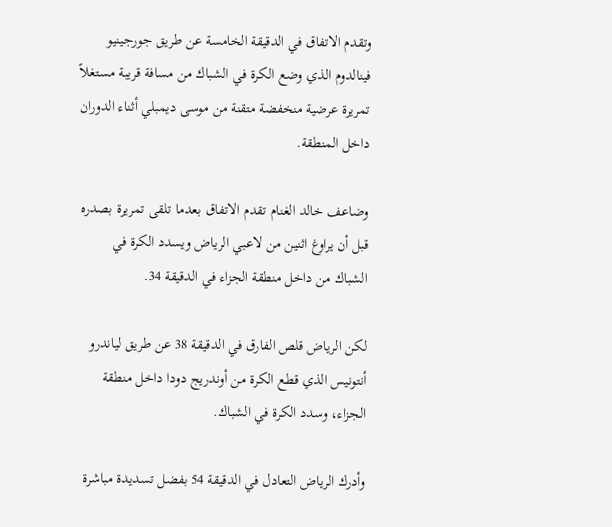وتقدم الاتفاق في الدقيقة الخامسة عن طريق جورجينيو فينالدوم الذي وضع الكرة في الشباك من مسافة قريبة مستغلاً تمريرة عرضية منخفضة متقنة من موسى ديمبلي أثناء الدوران داخل المنطقة.

وضاعف خالد الغنام تقدم الاتفاق بعدما تلقى تمريرة بصدره قبل أن يراوغ اثنين من لاعبي الرياض ويسدد الكرة في الشباك من داخل منطقة الجزاء في الدقيقة 34.

لكن الرياض قلص الفارق في الدقيقة 38 عن طريق لياندرو أنتونيس الذي قطع الكرة من أوندريج دودا داخل منطقة الجزاء، وسدد الكرة في الشباك.

وأدرك الرياض التعادل في الدقيقة 54 بفضل تسديدة مباشرة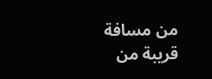من مسافة قريبة من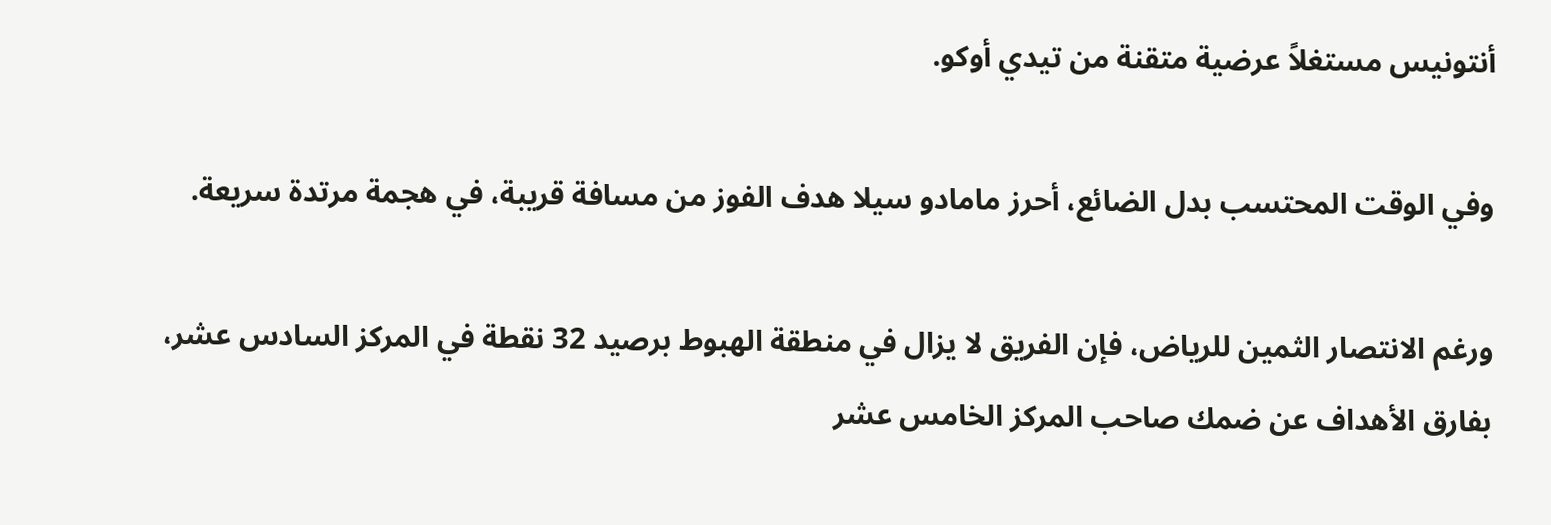أنتونيس مستغلاً عرضية متقنة من تيدي أوكو.

وفي الوقت المحتسب بدل الضائع، أحرز مامادو سيلا هدف الفوز من مسافة قريبة، في هجمة مرتدة سريعة.

ورغم الانتصار الثمين للرياض، فإن الفريق لا يزال في منطقة الهبوط برصيد 32 نقطة في المركز السادس عشر، بفارق الأهداف عن ضمك صاحب المركز الخامس عشر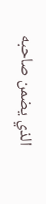الذي يضمن صاحبه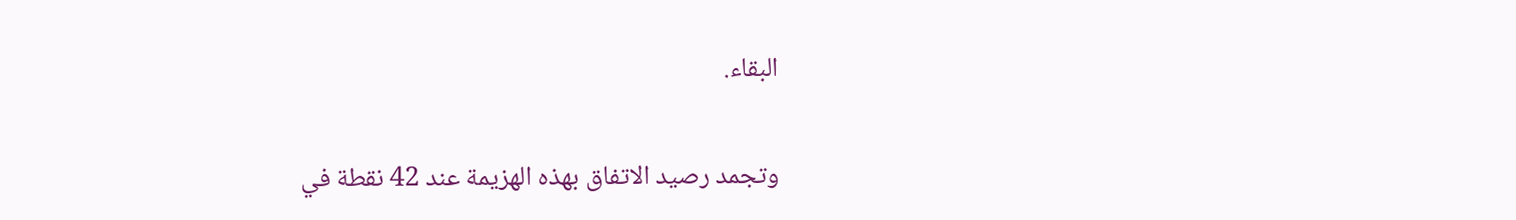البقاء.

وتجمد رصيد الاتفاق بهذه الهزيمة عند 42 نقطة في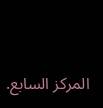المركز السابع.